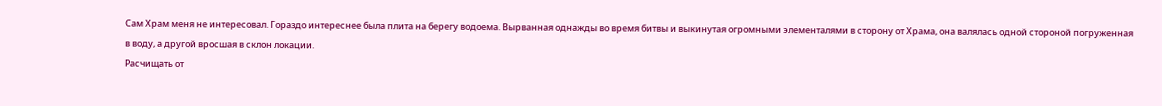Сам Храм меня не интересовал. Гораздо интереснее была плита на берегу водоема. Вырванная однажды во время битвы и выкинутая огромными элементалями в сторону от Храма, она валялась одной стороной погруженная в воду, а другой вросшая в склон локации.
Расчищать от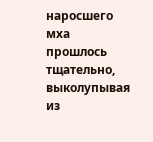наросшего мха прошлось тщательно, выколупывая из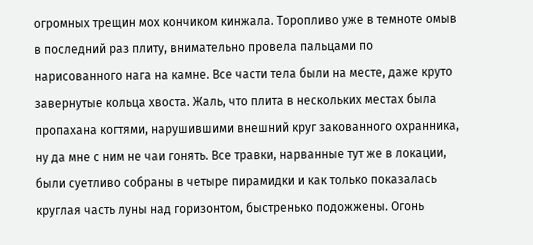огромных трещин мох кончиком кинжала. Торопливо уже в темноте омыв в последний раз плиту, внимательно провела пальцами по нарисованного нага на камне. Все части тела были на месте, даже круто завернутые кольца хвоста. Жаль, что плита в нескольких местах была пропахана когтями, нарушившими внешний круг закованного охранника, ну да мне с ним не чаи гонять. Все травки, нарванные тут же в локации, были суетливо собраны в четыре пирамидки и как только показалась круглая часть луны над горизонтом, быстренько подожжены. Огонь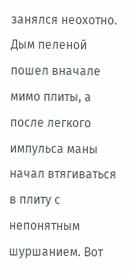занялся неохотно. Дым пеленой пошел вначале мимо плиты, а после легкого импульса маны начал втягиваться в плиту с непонятным шуршанием. Вот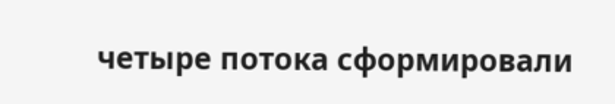четыре потока сформировали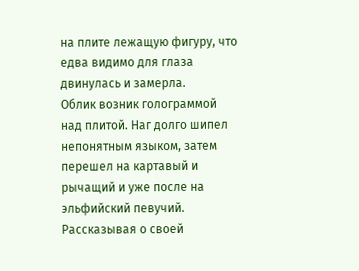на плите лежащую фигуру, что едва видимо для глаза двинулась и замерла.
Облик возник голограммой над плитой. Наг долго шипел непонятным языком, затем перешел на картавый и рычащий и уже после на эльфийский певучий. Рассказывая о своей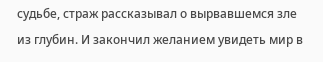судьбе, страж рассказывал о вырвавшемся зле из глубин. И закончил желанием увидеть мир в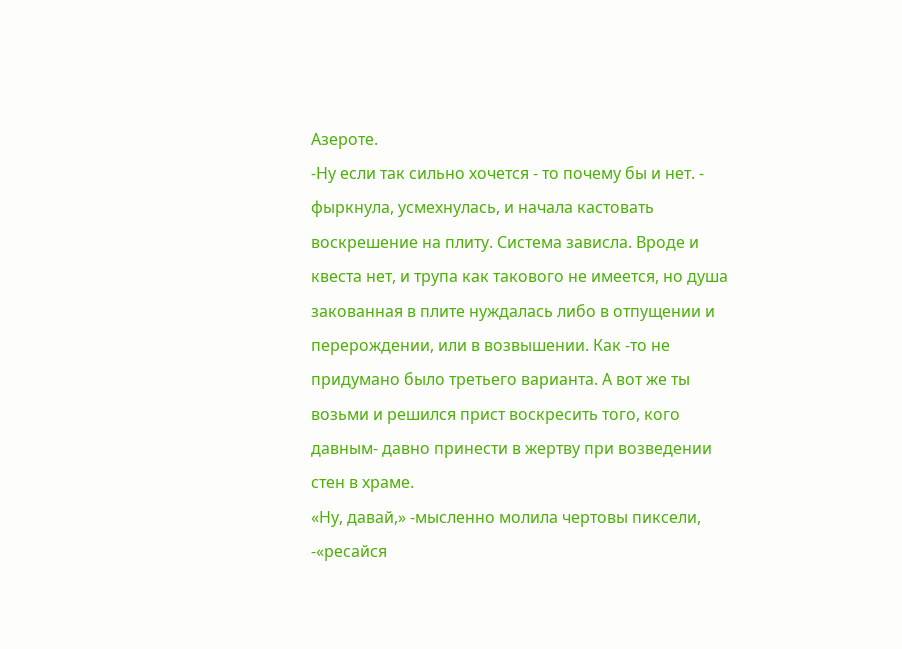Азероте.
-Ну если так сильно хочется - то почему бы и нет. - фыркнула, усмехнулась, и начала кастовать воскрешение на плиту. Система зависла. Вроде и квеста нет, и трупа как такового не имеется, но душа закованная в плите нуждалась либо в отпущении и перерождении, или в возвышении. Как -то не придумано было третьего варианта. А вот же ты возьми и решился прист воскресить того, кого давным- давно принести в жертву при возведении стен в храме.
«Ну, давай,» -мысленно молила чертовы пиксели, -«ресайся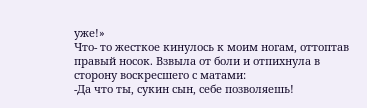уже!»
Что- то жесткое кинулось к моим ногам, оттоптав правый носок. Взвыла от боли и отпихнула в сторону воскресшего с матами:
-Да что ты, сукин сын, себе позволяешь!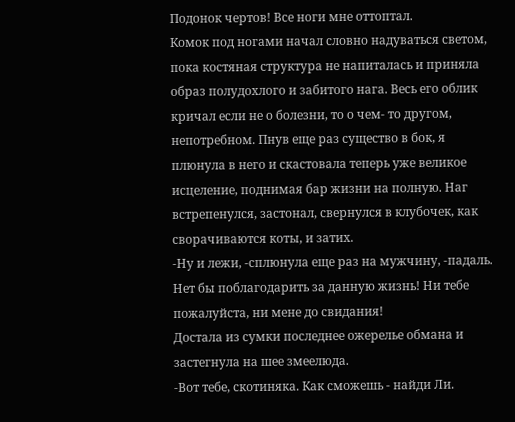Подонок чертов! Все ноги мне оттоптал.
Комок под ногами начал словно надуваться светом, пока костяная структура не напиталась и приняла образ полудохлого и забитого нага. Весь его облик кричал если не о болезни, то о чем- то другом, непотребном. Пнув еще раз существо в бок, я плюнула в него и скастовала теперь уже великое исцеление, поднимая бар жизни на полную. Наг встрепенулся, застонал, свернулся в клубочек, как сворачиваются коты, и затих.
-Ну и лежи, -сплюнула еще раз на мужчину, -падаль. Нет бы поблагодарить за данную жизнь! Ни тебе пожалуйста, ни мене до свидания!
Достала из сумки последнее ожерелье обмана и застегнула на шее змеелюда.
-Вот тебе, скотиняка. Как сможешь - найди Ли.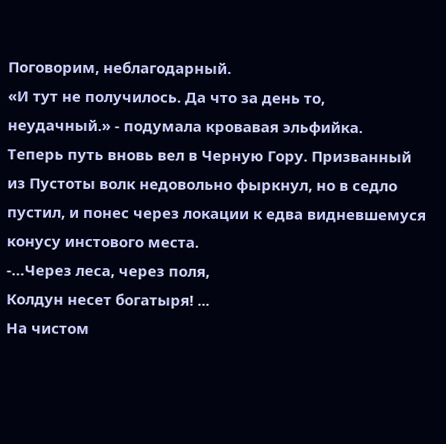Поговорим, неблагодарный.
«И тут не получилось. Да что за день то, неудачный.» - подумала кровавая эльфийка.
Теперь путь вновь вел в Черную Гору. Призванный из Пустоты волк недовольно фыркнул, но в седло пустил, и понес через локации к едва видневшемуся конусу инстового места.
-…Через леса, через поля,
Колдун несет богатыря! ...
На чистом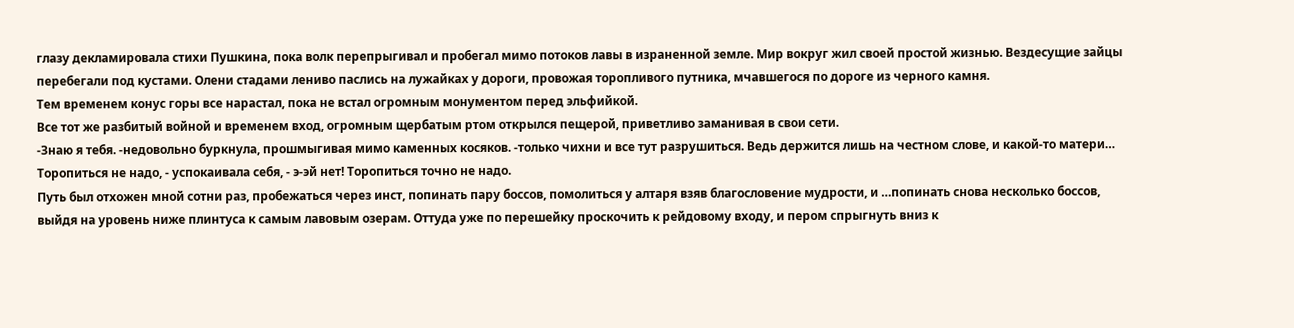глазу декламировала стихи Пушкина, пока волк перепрыгивал и пробегал мимо потоков лавы в израненной земле. Мир вокруг жил своей простой жизнью. Вездесущие зайцы перебегали под кустами. Олени стадами лениво паслись на лужайках у дороги, провожая торопливого путника, мчавшегося по дороге из черного камня.
Тем временем конус горы все нарастал, пока не встал огромным монументом перед эльфийкой.
Все тот же разбитый войной и временем вход, огромным щербатым ртом открылся пещерой, приветливо заманивая в свои сети.
-Знаю я тебя. -недовольно буркнула, прошмыгивая мимо каменных косяков. -только чихни и все тут разрушиться. Ведь держится лишь на честном слове, и какой-то матери… Торопиться не надо, - успокаивала себя, - э-эй нет! Торопиться точно не надо.
Путь был отхожен мной сотни раз, пробежаться через инст, попинать пару боссов, помолиться у алтаря взяв благословение мудрости, и …попинать снова несколько боссов, выйдя на уровень ниже плинтуса к самым лавовым озерам. Оттуда уже по перешейку проскочить к рейдовому входу, и пером спрыгнуть вниз к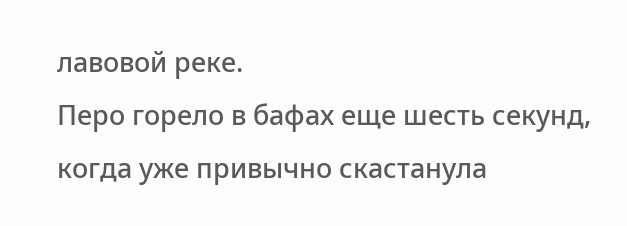лавовой реке.
Перо горело в бафах еще шесть секунд, когда уже привычно скастанула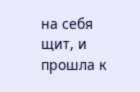на себя щит, и прошла к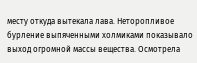месту откуда вытекала лава. Неторопливое бурление выпяченными холмиками показывало выход огромной массы вещества. Осмотрела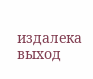издалека выход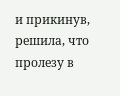и прикинув, решила, что пролезу в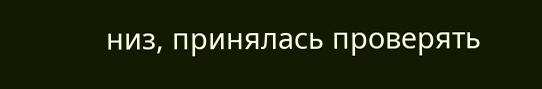низ, принялась проверять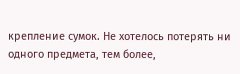крепление сумок. Не хотелось потерять ни одного предмета, тем более,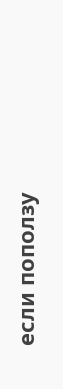если поползу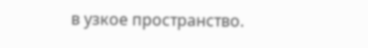в узкое пространство.